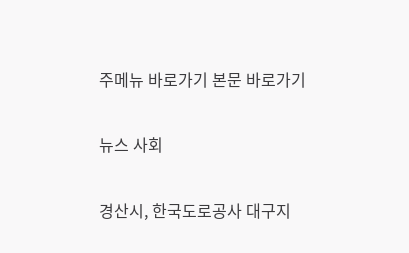주메뉴 바로가기 본문 바로가기

뉴스 사회

경산시, 한국도로공사 대구지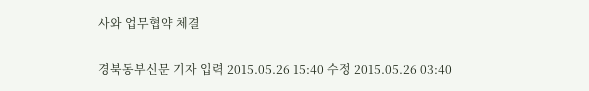사와 업무협약 체결

경북동부신문 기자 입력 2015.05.26 15:40 수정 2015.05.26 03:40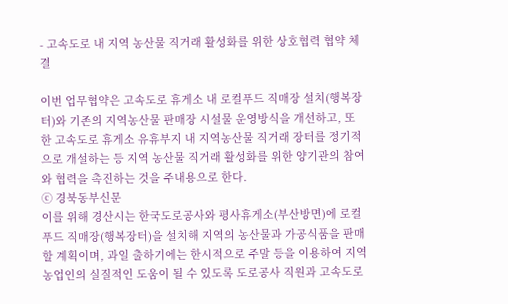- 고속도로 내 지역 농산물 직거래 활성화를 위한 상호협력 협약 체결

이번 업무협약은 고속도로 휴게소 내 로컬푸드 직매장 설치(행복장터)와 기존의 지역농산물 판매장 시설물 운영방식을 개선하고, 또한 고속도로 휴게소 유휴부지 내 지역농산물 직거래 장터를 정기적으로 개설하는 등 지역 농산물 직거래 활성화를 위한 양기관의 참여와 협력을 촉진하는 것을 주내용으로 한다.
ⓒ 경북동부신문
이를 위해 경산시는 한국도로공사와 평사휴게소(부산방면)에 로컬푸드 직매장(행복장터)을 설치해 지역의 농산물과 가공식품을 판매할 계획이며, 과일 출하기에는 한시적으로 주말 등을 이용하여 지역 농업인의 실질적인 도움이 될 수 있도록 도로공사 직원과 고속도로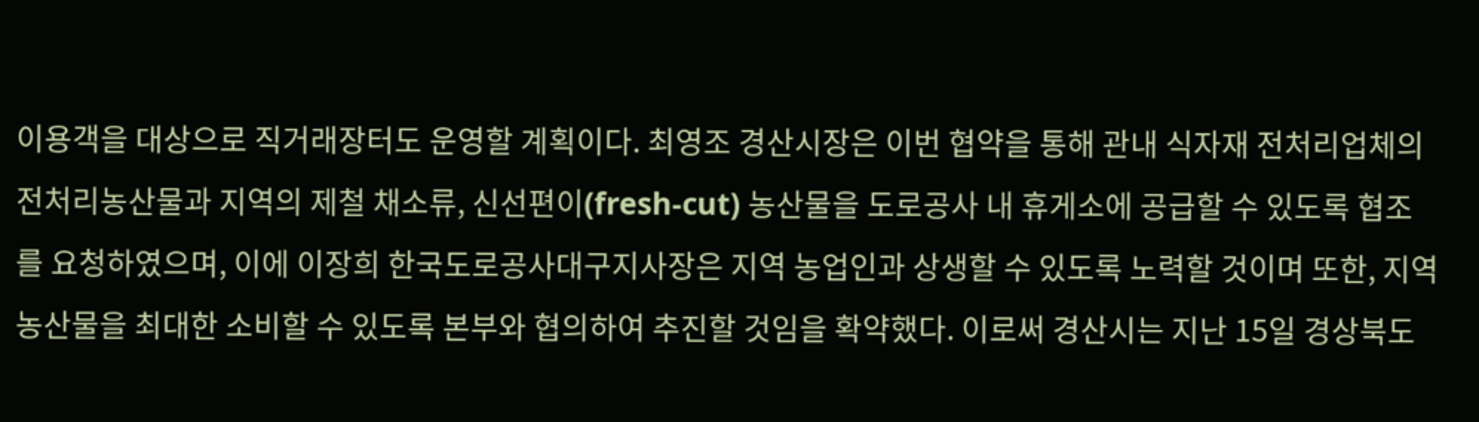이용객을 대상으로 직거래장터도 운영할 계획이다. 최영조 경산시장은 이번 협약을 통해 관내 식자재 전처리업체의 전처리농산물과 지역의 제철 채소류, 신선편이(fresh-cut) 농산물을 도로공사 내 휴게소에 공급할 수 있도록 협조를 요청하였으며, 이에 이장희 한국도로공사대구지사장은 지역 농업인과 상생할 수 있도록 노력할 것이며 또한, 지역농산물을 최대한 소비할 수 있도록 본부와 협의하여 추진할 것임을 확약했다. 이로써 경산시는 지난 15일 경상북도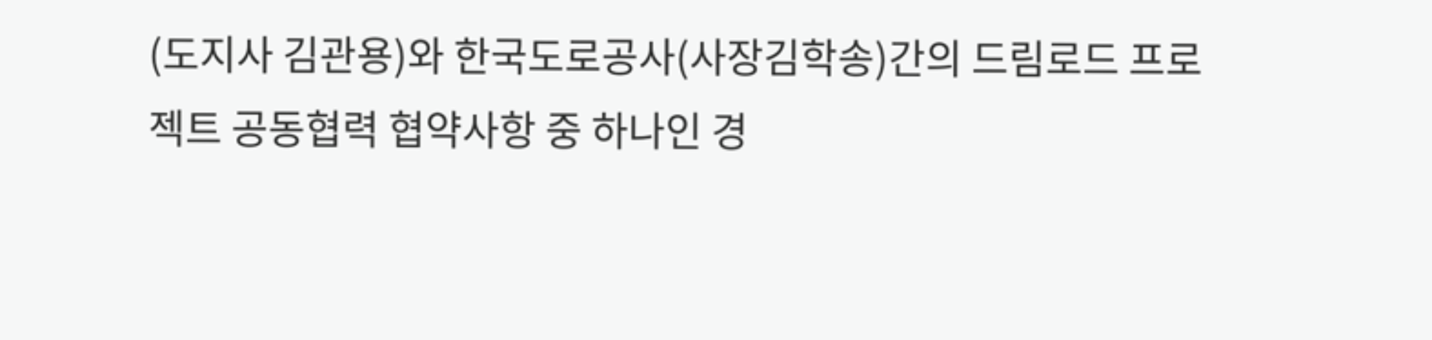(도지사 김관용)와 한국도로공사(사장김학송)간의 드림로드 프로젝트 공동협력 협약사항 중 하나인 경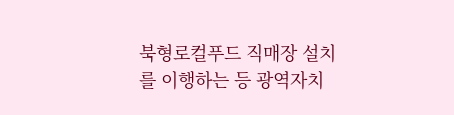북형로컬푸드 직매장 설치를 이행하는 등 광역자치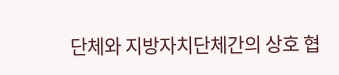단체와 지방자치단체간의 상호 협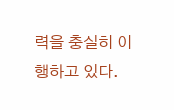력을 충실히 이행하고 있다.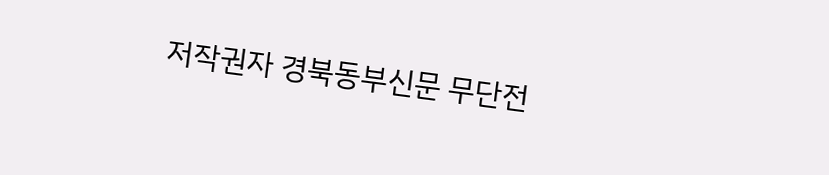저작권자 경북동부신문 무단전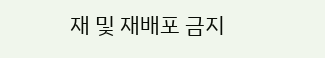재 및 재배포 금지